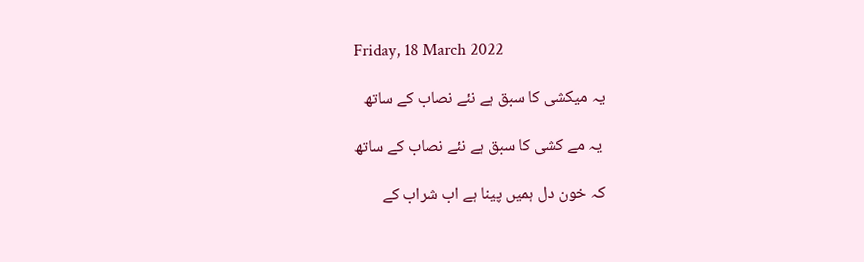Friday, 18 March 2022

یہ میکشی کا سبق ہے نئے نصاب کے ساتھ

 یہ مے کشی کا سبق ہے نئے نصاب کے ساتھ

کہ خون دل ہمیں پینا ہے اب شراب کے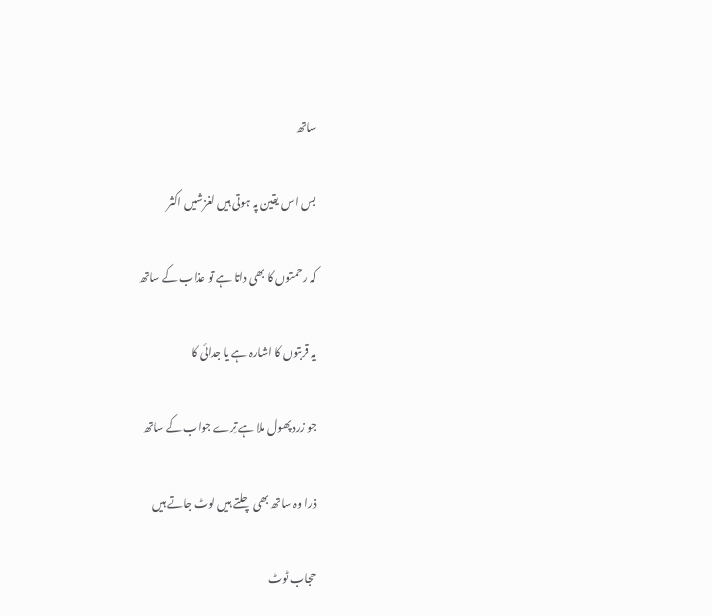ساتھ

بس اس یقین پہ ہوتی ہیں لغزشیں اکثر

کہ رحمتوں کا بھی داتا ہے تو عذاب کے ساتھ

یہ قربتوں کا اشارہ ہے یا جدائی کا

جو زرد پھول ملا ہے تِرے جواب کے ساتھ

ذرا وہ ساتھ بھی چلتے ہیں لوٹ جاتے ہیں

حجاب ٹوٹ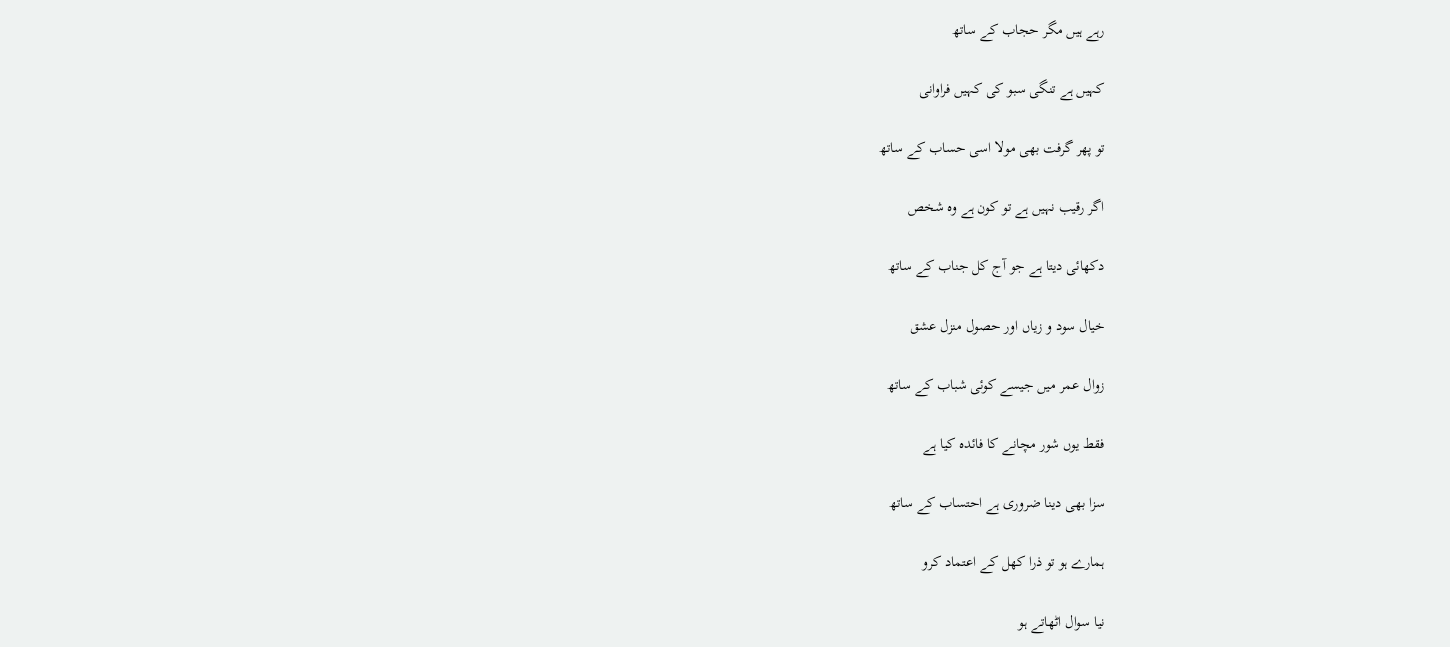رہے ہیں مگر حجاب کے ساتھ

کہیں ہے تنگی سبو کی کہیں فراوانی

تو پھر گرفت بھی مولا اسی حساب کے ساتھ

اگر رقیب نہیں ہے تو کون ہے وہ شخص

دکھائی دیتا ہے جو آج کل جناب کے ساتھ

خیال سود و زیاں اور حصول منزل عشق

زوال عمر میں جیسے کوئی شباب کے ساتھ

فقط یوں شور مچانے کا فائدہ کیا ہے

سزا بھی دینا ضروری ہے احتساب کے ساتھ

ہمارے ہو تو ذرا کھل کے اعتماد کرو

نیا سوال اٹھاتے ہو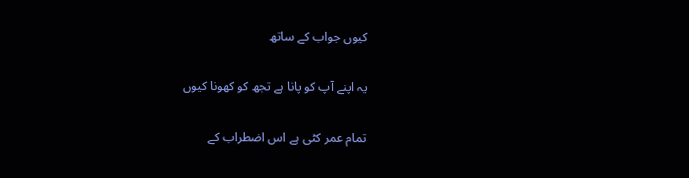کیوں جواب کے ساتھ

یہ اپنے آپ کو پانا ہے تجھ کو کھونا کیوں

تمام عمر کٹی ہے اس اضطراب کے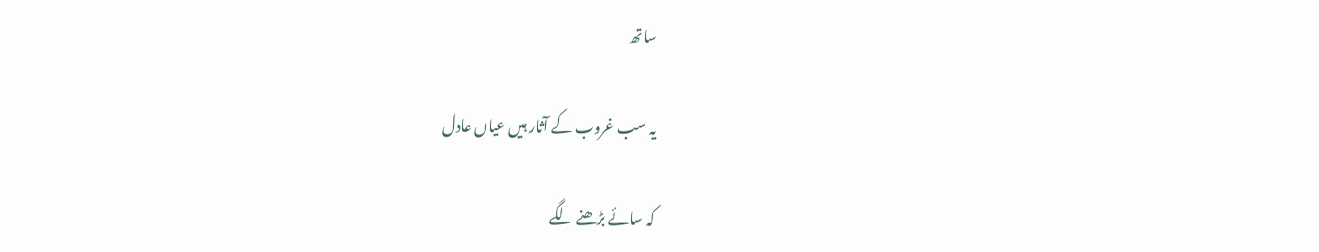ساتھ

یہ سب غروب کے آثار ہیں عیاں عادل

کہ سائے بڑھنے لگے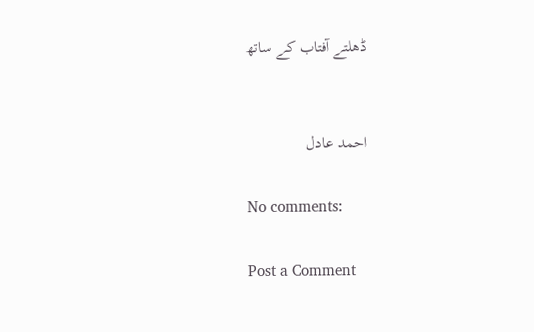ڈھلتے آفتاب کے ساتھ


احمد عادل

No comments:

Post a Comment